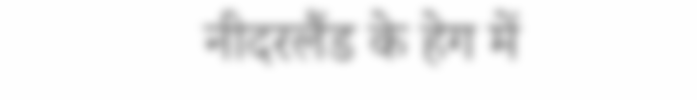नीदरलैंड के हेग में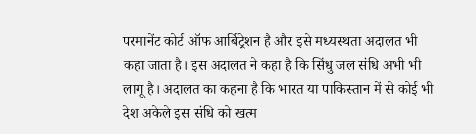परमानेंट कोर्ट ऑफ आर्बिट्रेशन है और इसे मध्यस्थता अदालत भी कहा जाता है। इस अदालत ने कहा है कि सिंधु जल संधि अभी भी लागू है। अदालत का कहना है कि भारत या पाकिस्तान में से कोई भी देश अकेले इस संधि को खत्म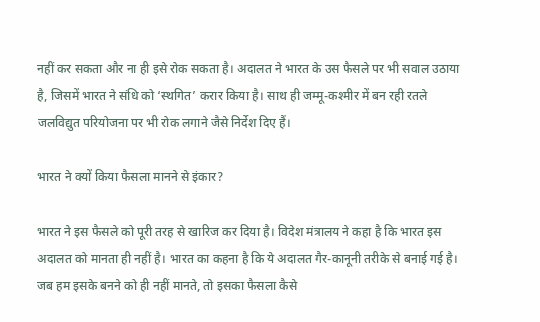नहीं कर सकता और ना ही इसे रोक सकता है। अदालत ने भारत के उस फैसले पर भी सवाल उठाया है, जिसमें भारत ने संधि को ‘स्थगित’ करार किया है। साथ ही जम्मू-कश्मीर में बन रही रतले जलविद्युत परियोजना पर भी रोक लगाने जैसे निर्देश दिए हैं।

भारत ने क्यों किया फैसला मानने से इंकार?

भारत ने इस फैसले को पूरी तरह से खारिज कर दिया है। विदेश मंत्रालय ने कहा है कि भारत इस अदालत को मानता ही नहीं है। भारत का कहना है कि ये अदालत गैर-कानूनी तरीके से बनाई गई है। जब हम इसके बनने को ही नहीं मानते, तो इसका फैसला कैसे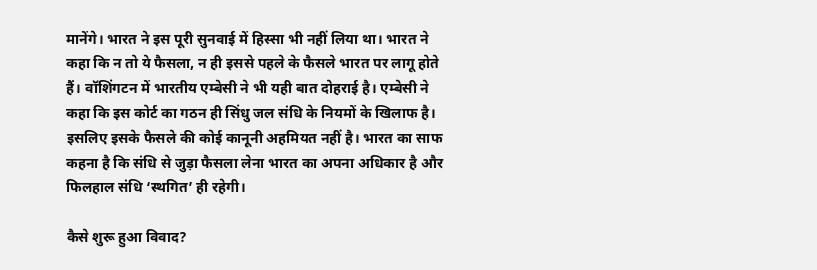मानेंगे। भारत ने इस पूरी सुनवाई में हिस्सा भी नहीं लिया था। भारत ने कहा कि न तो ये फैसला, न ही इससे पहले के फैसले भारत पर लागू होते हैं। वॉशिंगटन में भारतीय एम्बेसी ने भी यही बात दोहराई है। एम्बेसी ने कहा कि इस कोर्ट का गठन ही सिंधु जल संधि के नियमों के खिलाफ है। इसलिए इसके फैसले की कोई कानूनी अहमियत नहीं है। भारत का साफ कहना है कि संधि से जुड़ा फैसला लेना भारत का अपना अधिकार है और फिलहाल संधि ‘स्थगित’ ही रहेगी।

कैसे शुरू हुआ विवाद?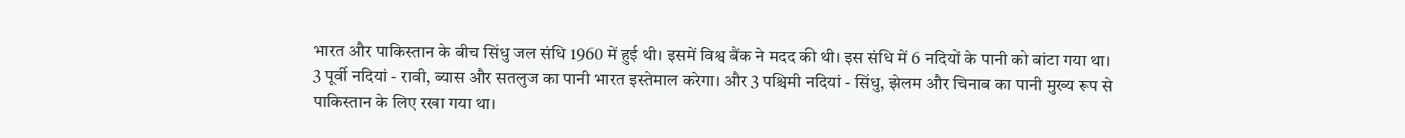भारत और पाकिस्तान के बीच सिंधु जल संधि 1960 में हुई थी। इसमें विश्व बैंक ने मदद की थी। इस संधि में 6 नदियों के पानी को बांटा गया था। 3 पूर्वी नदियां - रावी, ब्यास और सतलुज का पानी भारत इस्तेमाल करेगा। और 3 पश्चिमी नदियां - सिंधु, झेलम और चिनाब का पानी मुख्य रूप से पाकिस्तान के लिए रखा गया था।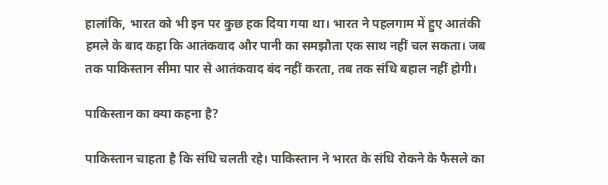हालांकि, भारत को भी इन पर कुछ हक दिया गया था। भारत ने पहलगाम में हुए आतंकी हमले के बाद कहा कि आतंकवाद और पानी का समझौता एक साथ नहीं चल सकता। जब तक पाकिस्तान सीमा पार से आतंकवाद बंद नहीं करता, तब तक संधि बहाल नहीं होगी।

पाकिस्तान का क्या कहना है?

पाकिस्तान चाहता है कि संधि चलती रहे। पाकिस्तान ने भारत के संधि रोकने के फैसले का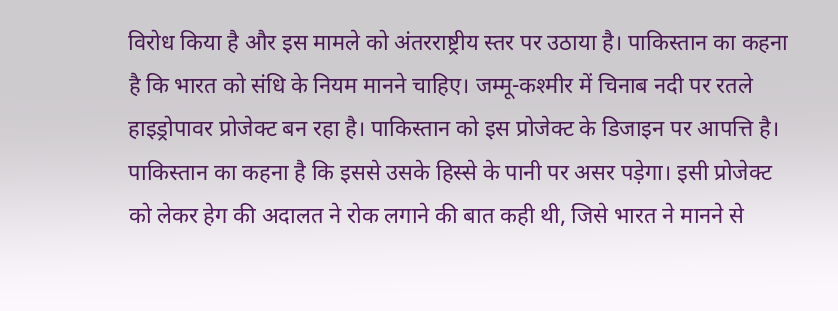विरोध किया है और इस मामले को अंतरराष्ट्रीय स्तर पर उठाया है। पाकिस्तान का कहना है कि भारत को संधि के नियम मानने चाहिए। जम्मू-कश्मीर में चिनाब नदी पर रतले हाइड्रोपावर प्रोजेक्ट बन रहा है। पाकिस्तान को इस प्रोजेक्ट के डिजाइन पर आपत्ति है। पाकिस्तान का कहना है कि इससे उसके हिस्से के पानी पर असर पड़ेगा। इसी प्रोजेक्ट को लेकर हेग की अदालत ने रोक लगाने की बात कही थी, जिसे भारत ने मानने से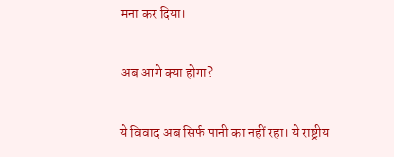मना कर दिया।

अब आगे क्या होगा?

ये विवाद अब सिर्फ पानी का नहीं रहा। ये राष्ट्रीय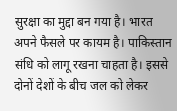सुरक्षा का मुद्दा बन गया है। भारत अपने फैसले पर कायम है। पाकिस्तान संधि को लागू रखना चाहता है। इससे दोनों देशों के बीच जल को लेकर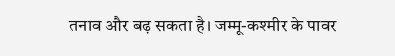तनाव और बढ़ सकता है। जम्मू-कश्मीर के पावर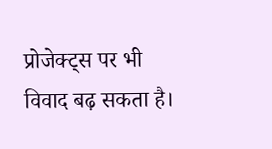प्रोजेक्ट्स पर भी विवाद बढ़ सकता है।